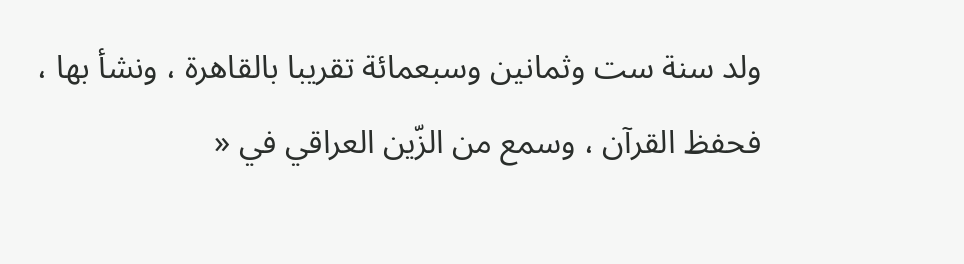ولد سنة ست وثمانين وسبعمائة تقريبا بالقاهرة ، ونشأ بها ، فحفظ القرآن ، وسمع من الزّين العراقي في «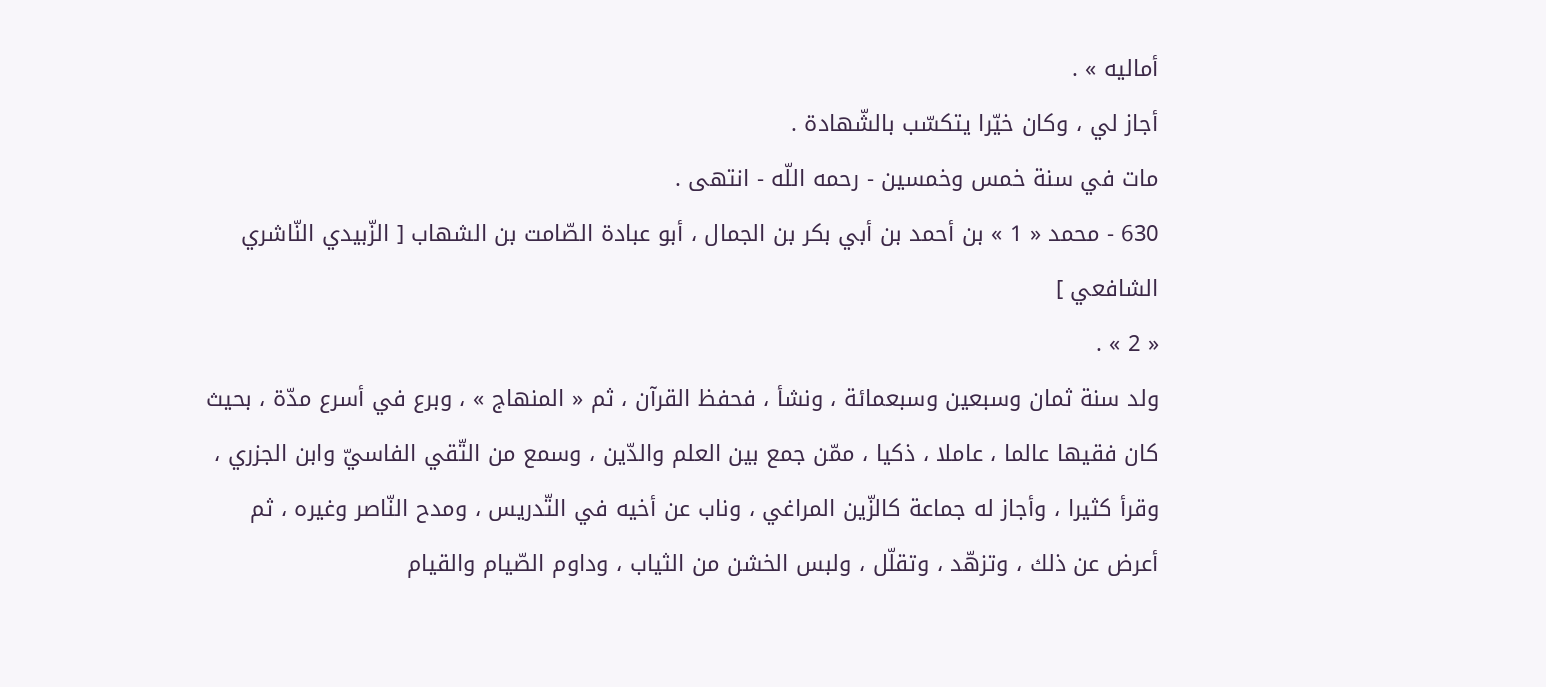أماليه » .
أجاز لي ، وكان خيّرا يتكسّب بالشّهادة .
مات في سنة خمس وخمسين - رحمه اللّه - انتهى .
630 - محمد « 1 » بن أحمد بن أبي بكر بن الجمال ، أبو عبادة الصّامت بن الشهاب [ الزّبيدي النّاشري الشافعي ]
« 2 » .
ولد سنة ثمان وسبعين وسبعمائة ، ونشأ ، فحفظ القرآن ، ثم « المنهاج » ، وبرع في أسرع مدّة ، بحيث كان فقيها عالما ، عاملا ، ذكيا ، ممّن جمع بين العلم والدّين ، وسمع من التّقي الفاسيّ وابن الجزري ، وقرأ كثيرا ، وأجاز له جماعة كالزّين المراغي ، وناب عن أخيه في التّدريس ، ومدح النّاصر وغيره ، ثم أعرض عن ذلك ، وتزهّد ، وتقلّل ، ولبس الخشن من الثياب ، وداوم الصّيام والقيام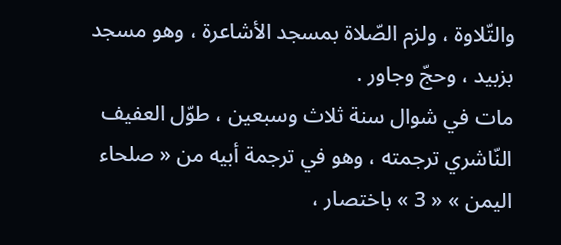والتّلاوة ، ولزم الصّلاة بمسجد الأشاعرة ، وهو مسجد بزبيد ، وحجّ وجاور .
مات في شوال سنة ثلاث وسبعين ، طوّل العفيف النّاشري ترجمته ، وهو في ترجمة أبيه من « صلحاء اليمن » « 3 » باختصار ،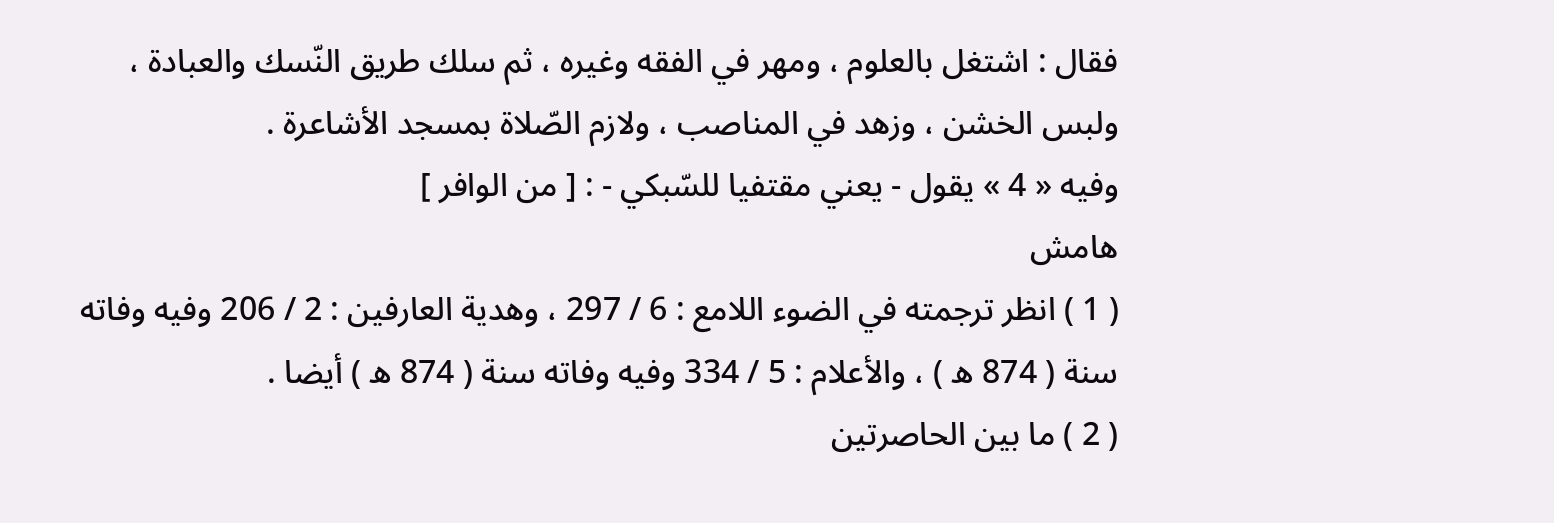فقال : اشتغل بالعلوم ، ومهر في الفقه وغيره ، ثم سلك طريق النّسك والعبادة ، ولبس الخشن ، وزهد في المناصب ، ولازم الصّلاة بمسجد الأشاعرة .
وفيه « 4 » يقول - يعني مقتفيا للسّبكي - : [ من الوافر ]
هامش
( 1 ) انظر ترجمته في الضوء اللامع : 6 / 297 ، وهدية العارفين : 2 / 206 وفيه وفاته سنة ( 874 ه ) ، والأعلام : 5 / 334 وفيه وفاته سنة ( 874 ه ) أيضا .
( 2 ) ما بين الحاصرتين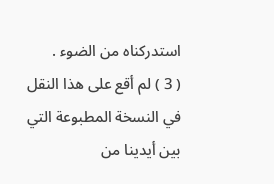استدركناه من الضوء .
( 3 ) لم أقع على هذا النقل في النسخة المطبوعة التي بين أيدينا من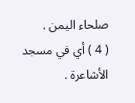صلحاء اليمن .
( 4 ) أي في مسجد الأشاعرة .